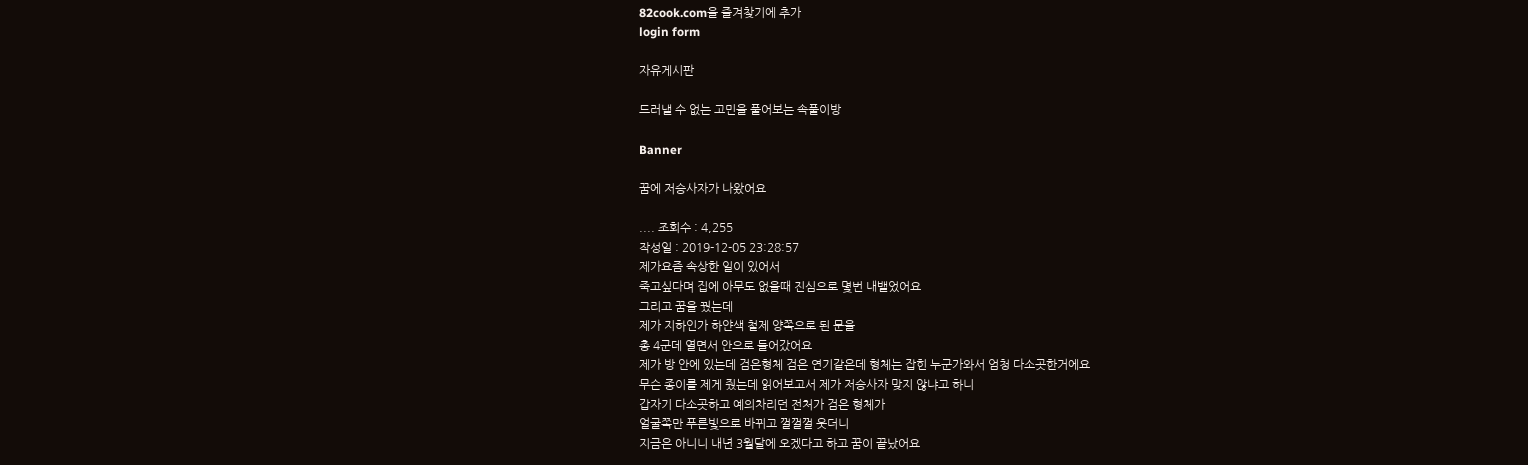82cook.com을 즐겨찾기에 추가
login form

자유게시판

드러낼 수 없는 고민을 풀어보는 속풀이방

Banner

꿈에 저승사자가 나왔어요

.... 조회수 : 4,255
작성일 : 2019-12-05 23:28:57
제가요즘 속상한 일이 있어서
죽고싶다며 집에 아무도 없을때 진심으로 몇번 내뱉었어요
그리고 꿈을 꿨는데
제가 지하인가 하얀색 철제 양쪽으로 된 문을
총 4군데 열면서 안으로 들어갔어요
제가 방 안에 있는데 검은형체 검은 연기같은데 형체는 잡힌 누군가와서 엄청 다소곳한거에요
무슨 종이를 제게 줬는데 읽어보고서 제가 저승사자 맞지 않냐고 하니
갑자기 다소곳하고 예의차리던 전처가 검은 형체가
얼굴쪽만 푸른빛으로 바뀌고 껄껄껄 웃더니
지금은 아니니 내년 3월달에 오겠다고 하고 꿈이 끝났어요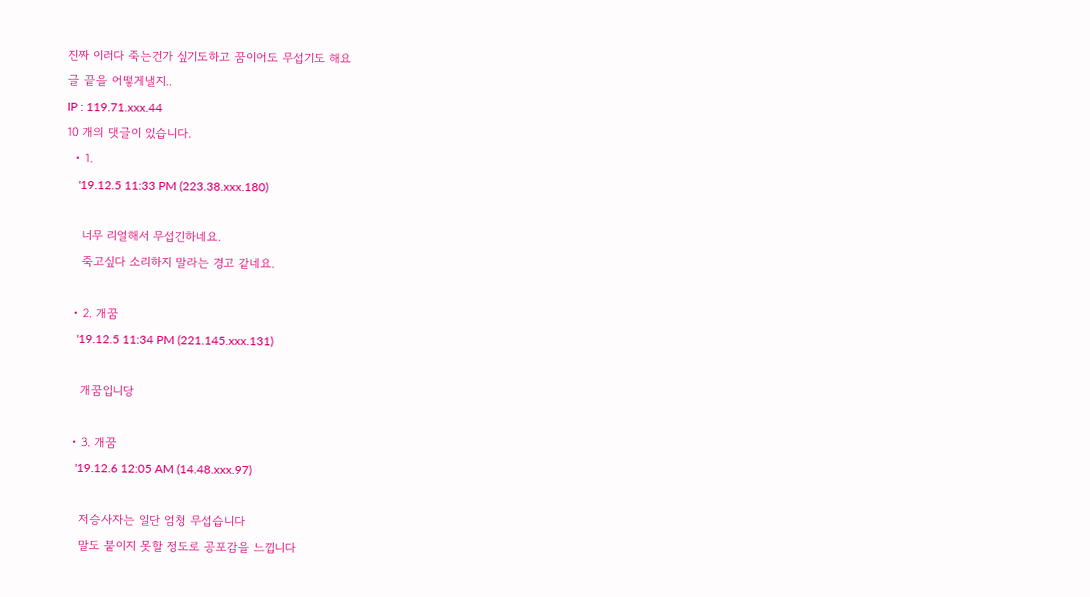진짜 이러다 죽는건가 싶기도하고 꿈이어도 무섭기도 해요
글 끝을 어떻게낼지..
IP : 119.71.xxx.44
10 개의 댓글이 있습니다.
  • 1.
    '19.12.5 11:33 PM (223.38.xxx.180)

    너무 리얼해서 무섭긴하네요.
    죽고싶다 소리하지 말라는 경고 같네요.

  • 2. 개꿈
    '19.12.5 11:34 PM (221.145.xxx.131)

    개꿈입니당

  • 3. 개꿈
    '19.12.6 12:05 AM (14.48.xxx.97)

    저승사자는 일단 엄청 무섭습니다
    말도 붙이지 못할 정도로 공포감을 느낍니다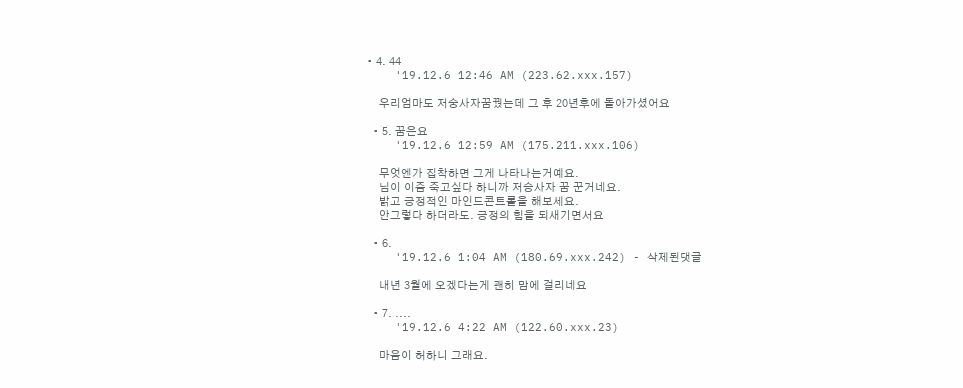• 4. 44
    '19.12.6 12:46 AM (223.62.xxx.157)

    우리엄마도 저숭사자꿈꿨는데 그 후 20년후에 돌아가셨어요

  • 5. 꿈은요
    '19.12.6 12:59 AM (175.211.xxx.106)

    무엇엔가 집착하면 그게 나타나는거예요.
    님이 이즘 죽고싶다 하니까 저승사자 꿈 꾼거네요.
    밝고 긍정적인 마인드콘트롤을 해보세요.
    안그렇다 하더라도. 긍정의 힘을 되새기면서요

  • 6.
    '19.12.6 1:04 AM (180.69.xxx.242) - 삭제된댓글

    내년 3월에 오겠다는게 괜히 맘에 걸리네요

  • 7. ....
    '19.12.6 4:22 AM (122.60.xxx.23)

    마음이 허하니 그래요.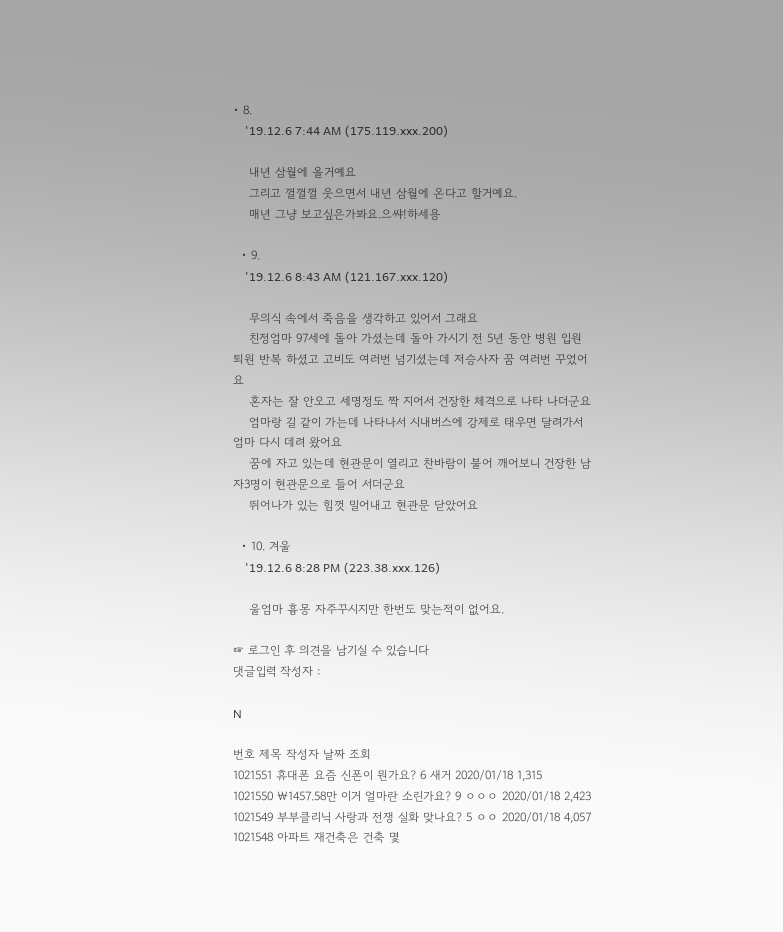• 8.
    '19.12.6 7:44 AM (175.119.xxx.200)

    내년 삼월에 올거예요
    그리고 껄껄껄 웃으면서 내년 삼월에 온다고 할거예요.
    매년 그냥 보고싶은가봐요.으쌰!하세용

  • 9.
    '19.12.6 8:43 AM (121.167.xxx.120)

    무의식 속에서 죽음을 생각하고 있어서 그래요
    친정엄마 97세에 돌아 가셨는데 돌아 가시기 전 5년 동안 병원 입원 퇴원 반복 하셨고 고비도 여러번 넘기셨는데 저승사자 꿈 여러번 꾸었어요
    혼자는 잘 안오고 세명정도 짝 지어서 건장한 체격으로 나타 나더군요
    엄마랑 길 같이 가는데 나타나서 시내버스에 강제로 태우면 달려가서 엄마 다시 데려 왔어요
    꿈에 자고 있는데 현관문이 열리고 찬바람이 불어 깨어보니 건장한 남자3명이 현관문으로 들어 서더군요
    뛰어나가 있는 힘껏 밀어내고 현관문 닫았어요

  • 10. 겨울
    '19.12.6 8:28 PM (223.38.xxx.126)

    울엄마 흉몽 자주꾸시지만 한번도 맞는적이 없어요.

☞ 로그인 후 의견을 남기실 수 있습니다
댓글입력 작성자 :

N

번호 제목 작성자 날짜 조회
1021551 휴대폰 요즘 신폰이 뭔가요? 6 새거 2020/01/18 1,315
1021550 ₩1457.58만 이거 얼마란 소린가요? 9 ㅇㅇㅇ 2020/01/18 2,423
1021549 부부클리닉 사랑과 전쟁 실화 맞나요? 5 ㅇㅇ 2020/01/18 4,057
1021548 아파트 재건축은 건축 몇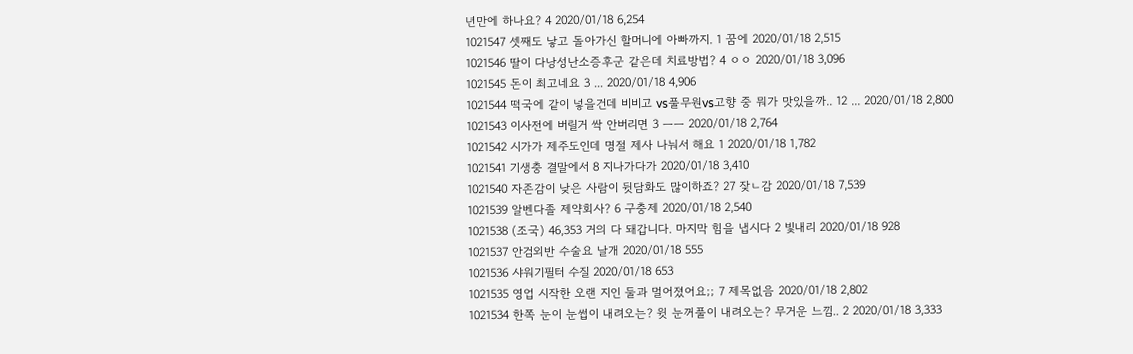년만에 하나요? 4 2020/01/18 6,254
1021547 셋째도 낳고 돌아가신 할머니에 아빠까지. 1 꿈에 2020/01/18 2,515
1021546 딸이 다낭성난소증후군 같은데 치료방법? 4 ㅇㅇ 2020/01/18 3,096
1021545 돈이 최고네요 3 ... 2020/01/18 4,906
1021544 떡국에 같이 넣을건데 비비고 vs풀무원vs고향 중 뭐가 맛있을까.. 12 ... 2020/01/18 2,800
1021543 이사전에 버릴거 싹 안버리면 3 ㅡㅡ 2020/01/18 2,764
1021542 시가가 제주도인데 명절 제사 나눠서 해요 1 2020/01/18 1,782
1021541 기생충 결말에서 8 지나가다가 2020/01/18 3,410
1021540 자존감이 낮은 사람이 뒷담화도 많이하죠? 27 잦ㄴ감 2020/01/18 7,539
1021539 알벤다졸 제약회사? 6 구충제 2020/01/18 2,540
1021538 (조국) 46,353 거의 다 돼갑니다. 마지막 힘을 냅시다 2 빛내리 2020/01/18 928
1021537 안검외반 수술요 날개 2020/01/18 555
1021536 샤워기필터 수질 2020/01/18 653
1021535 영업 시작한 오랜 지인 둘과 멀어졌어요;; 7 제목없음 2020/01/18 2,802
1021534 한쪽 눈이 눈썹이 내려오는? 윗 눈꺼풀이 내려오는? 무거운 느낌.. 2 2020/01/18 3,333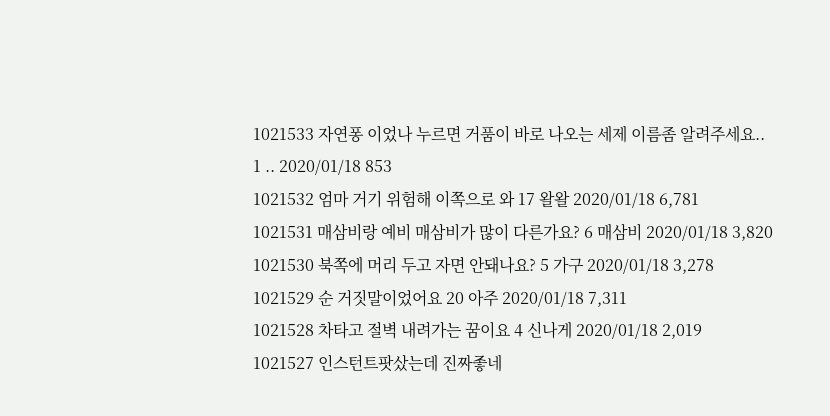1021533 자연퐁 이었나 누르면 거품이 바로 나오는 세제 이름좀 알려주세요.. 1 .. 2020/01/18 853
1021532 엄마 거기 위험해 이쪽으로 와 17 왈왈 2020/01/18 6,781
1021531 매삼비랑 예비 매삼비가 많이 다른가요? 6 매삼비 2020/01/18 3,820
1021530 북쪽에 머리 두고 자면 안돼나요? 5 가구 2020/01/18 3,278
1021529 순 거짓말이었어요 20 아주 2020/01/18 7,311
1021528 차타고 절벽 내려가는 꿈이요 4 신나게 2020/01/18 2,019
1021527 인스턴트팟샀는데 진짜좋네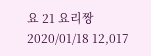요 21 요리짱 2020/01/18 12,017